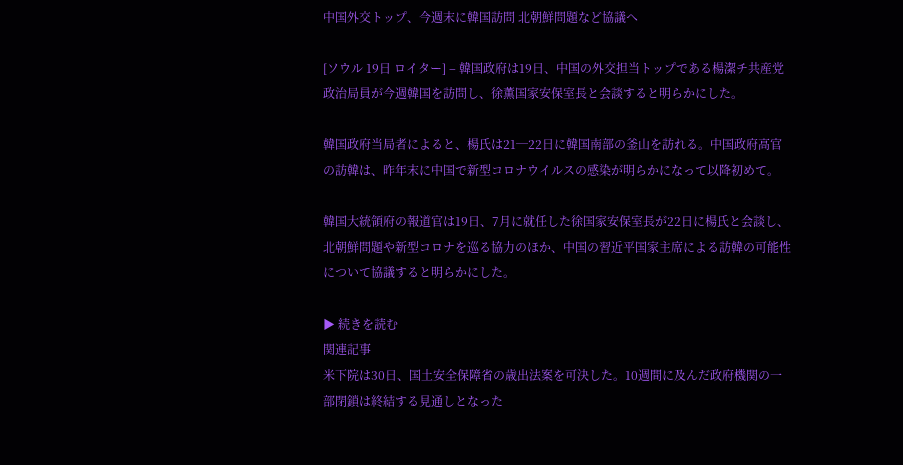中国外交トップ、今週末に韓国訪問 北朝鮮問題など協議へ

[ソウル 19日 ロイター] – 韓国政府は19日、中国の外交担当トップである楊潔チ共産党政治局員が今週韓国を訪問し、徐薫国家安保室長と会談すると明らかにした。

韓国政府当局者によると、楊氏は21─22日に韓国南部の釜山を訪れる。中国政府高官の訪韓は、昨年末に中国で新型コロナウイルスの感染が明らかになって以降初めて。

韓国大統領府の報道官は19日、7月に就任した徐国家安保室長が22日に楊氏と会談し、北朝鮮問題や新型コロナを巡る協力のほか、中国の習近平国家主席による訪韓の可能性について協議すると明らかにした。

▶ 続きを読む
関連記事
米下院は30日、国土安全保障省の歳出法案を可決した。10週間に及んだ政府機関の一部閉鎖は終結する見通しとなった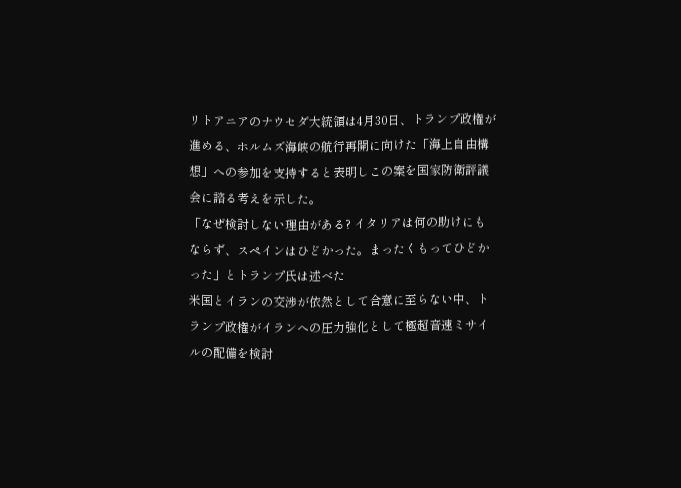リトアニアのナウセダ大統領は4月30日、トランプ政権が進める、ホルムズ海峡の航行再開に向けた「海上自由構想」への参加を支持すると表明しこの案を国家防衛評議会に諮る考えを示した。
「なぜ検討しない理由がある? イタリアは何の助けにもならず、スペインはひどかった。まったくもってひどかった」とトランプ氏は述べた
米国とイランの交渉が依然として合意に至らない中、トランプ政権がイランへの圧力強化として極超音速ミサイルの配備を検討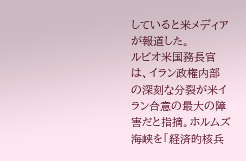していると米メディアが報道した。
ルビオ米国務長官は、イラン政権内部の深刻な分裂が米イラン合意の最大の障害だと指摘。ホルムズ海峡を「経済的核兵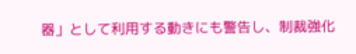器」として利用する動きにも警告し、制裁強化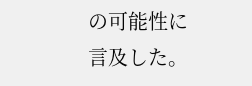の可能性に言及した。